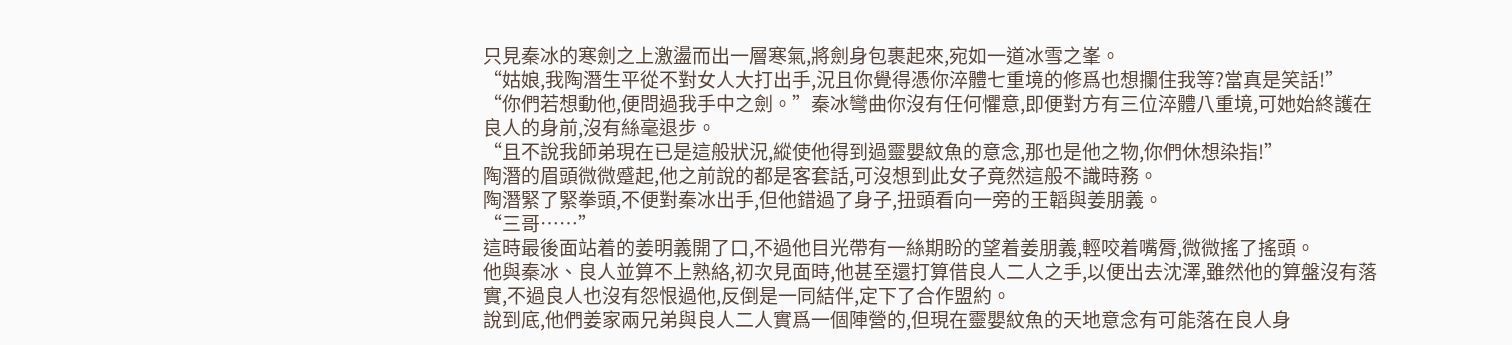只見秦冰的寒劍之上激盪而出一層寒氣,將劍身包裹起來,宛如一道冰雪之峯。
“姑娘,我陶潛生平從不對女人大打出手,況且你覺得憑你淬體七重境的修爲也想攔住我等?當真是笑話!”
“你們若想動他,便問過我手中之劍。”秦冰彎曲你沒有任何懼意,即便對方有三位淬體八重境,可她始終護在良人的身前,沒有絲毫退步。
“且不說我師弟現在已是這般狀況,縱使他得到過靈嬰紋魚的意念,那也是他之物,你們休想染指!”
陶潛的眉頭微微蹙起,他之前說的都是客套話,可沒想到此女子竟然這般不識時務。
陶潛緊了緊拳頭,不便對秦冰出手,但他錯過了身子,扭頭看向一旁的王韜與姜朋義。
“三哥……”
這時最後面站着的姜明義開了口,不過他目光帶有一絲期盼的望着姜朋義,輕咬着嘴脣,微微搖了搖頭。
他與秦冰、良人並算不上熟絡,初次見面時,他甚至還打算借良人二人之手,以便出去沈澤,雖然他的算盤沒有落實,不過良人也沒有怨恨過他,反倒是一同結伴,定下了合作盟約。
說到底,他們姜家兩兄弟與良人二人實爲一個陣營的,但現在靈嬰紋魚的天地意念有可能落在良人身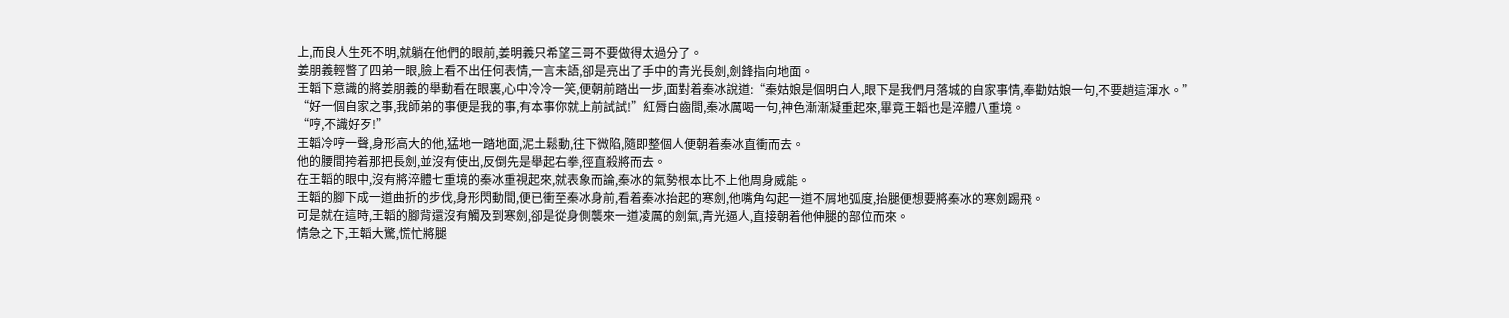上,而良人生死不明,就躺在他們的眼前,姜明義只希望三哥不要做得太過分了。
姜朋義輕瞥了四弟一眼,臉上看不出任何表情,一言未語,卻是亮出了手中的青光長劍,劍鋒指向地面。
王韜下意識的將姜朋義的舉動看在眼裏,心中冷冷一笑,便朝前踏出一步,面對着秦冰說道:“秦姑娘是個明白人,眼下是我們月落城的自家事情,奉勸姑娘一句,不要趟這渾水。”
“好一個自家之事,我師弟的事便是我的事,有本事你就上前試試!”紅脣白齒間,秦冰厲喝一句,神色漸漸凝重起來,畢竟王韜也是淬體八重境。
“哼,不識好歹!”
王韜冷哼一聲,身形高大的他,猛地一踏地面,泥土鬆動,往下微陷,隨即整個人便朝着秦冰直衝而去。
他的腰間挎着那把長劍,並沒有使出,反倒先是舉起右拳,徑直殺將而去。
在王韜的眼中,沒有將淬體七重境的秦冰重視起來,就表象而論,秦冰的氣勢根本比不上他周身威能。
王韜的腳下成一道曲折的步伐,身形閃動間,便已衝至秦冰身前,看着秦冰抬起的寒劍,他嘴角勾起一道不屑地弧度,抬腿便想要將秦冰的寒劍踢飛。
可是就在這時,王韜的腳背還沒有觸及到寒劍,卻是從身側襲來一道凌厲的劍氣,青光逼人,直接朝着他伸腿的部位而來。
情急之下,王韜大驚,慌忙將腿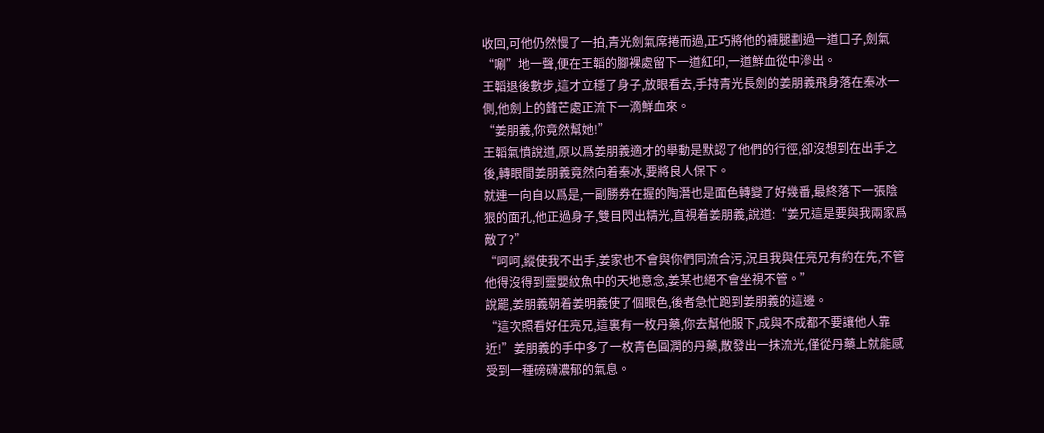收回,可他仍然慢了一拍,青光劍氣席捲而過,正巧將他的褲腿劃過一道口子,劍氣“唰”地一聲,便在王韜的腳裸處留下一道紅印,一道鮮血從中滲出。
王韜退後數步,這才立穩了身子,放眼看去,手持青光長劍的姜朋義飛身落在秦冰一側,他劍上的鋒芒處正流下一滴鮮血來。
“姜朋義,你竟然幫她!”
王韜氣憤說道,原以爲姜朋義適才的舉動是默認了他們的行徑,卻沒想到在出手之後,轉眼間姜朋義竟然向着秦冰,要將良人保下。
就連一向自以爲是,一副勝券在握的陶潛也是面色轉變了好幾番,最終落下一張陰狠的面孔,他正過身子,雙目閃出精光,直視着姜朋義,說道:“姜兄這是要與我兩家爲敵了?”
“呵呵,縱使我不出手,姜家也不會與你們同流合污,況且我與任亮兄有約在先,不管他得沒得到靈嬰紋魚中的天地意念,姜某也絕不會坐視不管。”
說罷,姜朋義朝着姜明義使了個眼色,後者急忙跑到姜朋義的這邊。
“這次照看好任亮兄,這裏有一枚丹藥,你去幫他服下,成與不成都不要讓他人靠近!”姜朋義的手中多了一枚青色圓潤的丹藥,散發出一抹流光,僅從丹藥上就能感受到一種磅礴濃郁的氣息。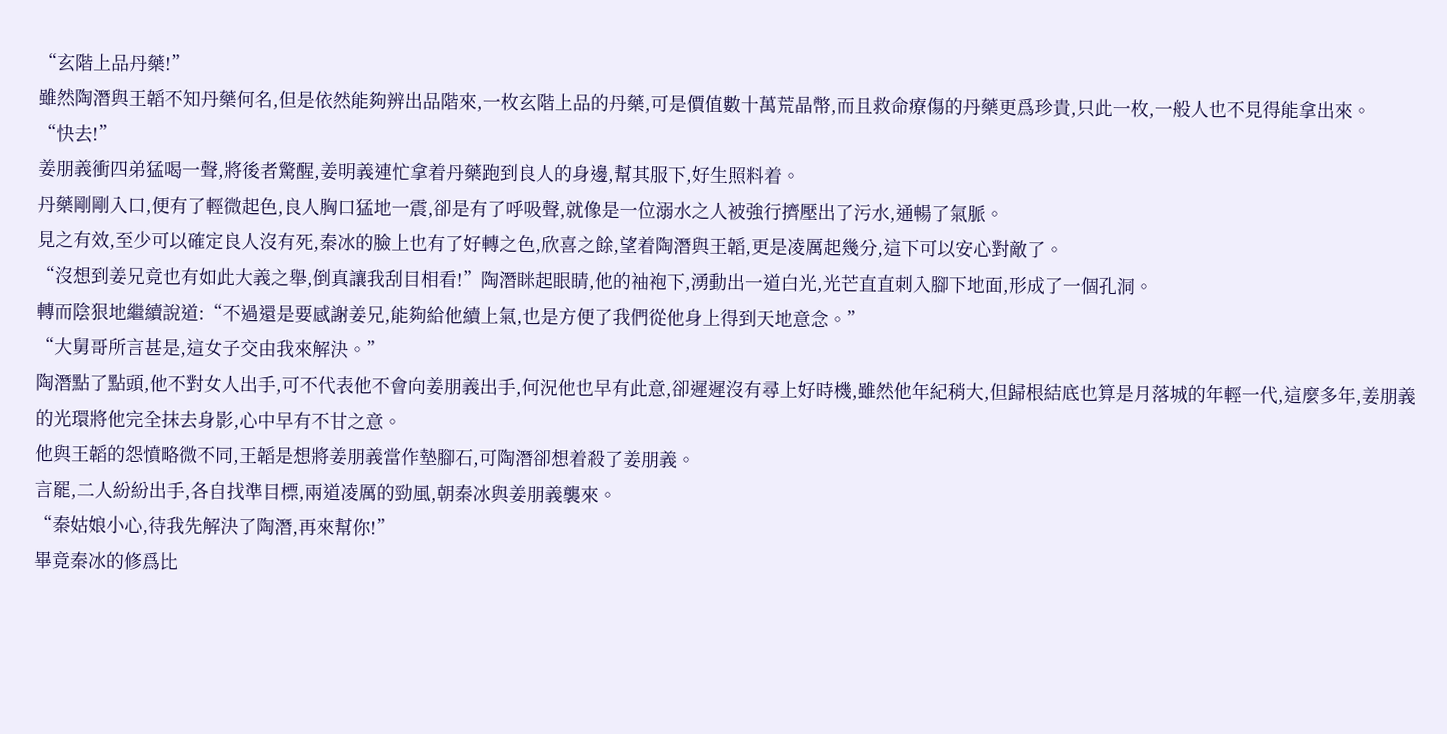“玄階上品丹藥!”
雖然陶潛與王韜不知丹藥何名,但是依然能夠辨出品階來,一枚玄階上品的丹藥,可是價值數十萬荒晶幣,而且救命療傷的丹藥更爲珍貴,只此一枚,一般人也不見得能拿出來。
“快去!”
姜朋義衝四弟猛喝一聲,將後者驚醒,姜明義連忙拿着丹藥跑到良人的身邊,幫其服下,好生照料着。
丹藥剛剛入口,便有了輕微起色,良人胸口猛地一震,卻是有了呼吸聲,就像是一位溺水之人被強行擠壓出了污水,通暢了氣脈。
見之有效,至少可以確定良人沒有死,秦冰的臉上也有了好轉之色,欣喜之餘,望着陶潛與王韜,更是凌厲起幾分,這下可以安心對敵了。
“沒想到姜兄竟也有如此大義之舉,倒真讓我刮目相看!”陶潛眯起眼睛,他的袖袍下,湧動出一道白光,光芒直直刺入腳下地面,形成了一個孔洞。
轉而陰狠地繼續說道:“不過還是要感謝姜兄,能夠給他續上氣,也是方便了我們從他身上得到天地意念。”
“大舅哥所言甚是,這女子交由我來解決。”
陶潛點了點頭,他不對女人出手,可不代表他不會向姜朋義出手,何況他也早有此意,卻遲遲沒有尋上好時機,雖然他年紀稍大,但歸根結底也算是月落城的年輕一代,這麼多年,姜朋義的光環將他完全抹去身影,心中早有不甘之意。
他與王韜的怨憤略微不同,王韜是想將姜朋義當作墊腳石,可陶潛卻想着殺了姜朋義。
言罷,二人紛紛出手,各自找準目標,兩道凌厲的勁風,朝秦冰與姜朋義襲來。
“秦姑娘小心,待我先解決了陶潛,再來幫你!”
畢竟秦冰的修爲比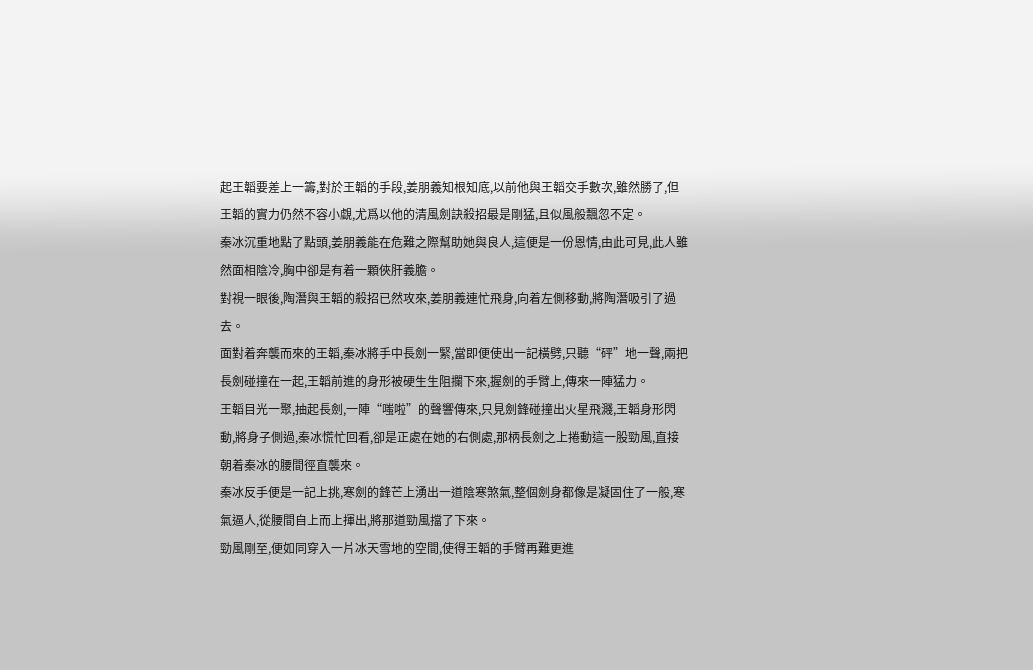起王韜要差上一籌,對於王韜的手段,姜朋義知根知底,以前他與王韜交手數次,雖然勝了,但王韜的實力仍然不容小覷,尤爲以他的清風劍訣殺招最是剛猛,且似風般飄忽不定。
秦冰沉重地點了點頭,姜朋義能在危難之際幫助她與良人,這便是一份恩情,由此可見,此人雖然面相陰冷,胸中卻是有着一顆俠肝義膽。
對視一眼後,陶潛與王韜的殺招已然攻來,姜朋義連忙飛身,向着左側移動,將陶潛吸引了過去。
面對着奔襲而來的王韜,秦冰將手中長劍一緊,當即便使出一記橫劈,只聽“砰”地一聲,兩把長劍碰撞在一起,王韜前進的身形被硬生生阻攔下來,握劍的手臂上,傳來一陣猛力。
王韜目光一聚,抽起長劍,一陣“嗤啦”的聲響傳來,只見劍鋒碰撞出火星飛濺,王韜身形閃動,將身子側過,秦冰慌忙回看,卻是正處在她的右側處,那柄長劍之上捲動這一股勁風,直接朝着秦冰的腰間徑直襲來。
秦冰反手便是一記上挑,寒劍的鋒芒上湧出一道陰寒煞氣,整個劍身都像是凝固住了一般,寒氣逼人,從腰間自上而上揮出,將那道勁風擋了下來。
勁風剛至,便如同穿入一片冰天雪地的空間,使得王韜的手臂再難更進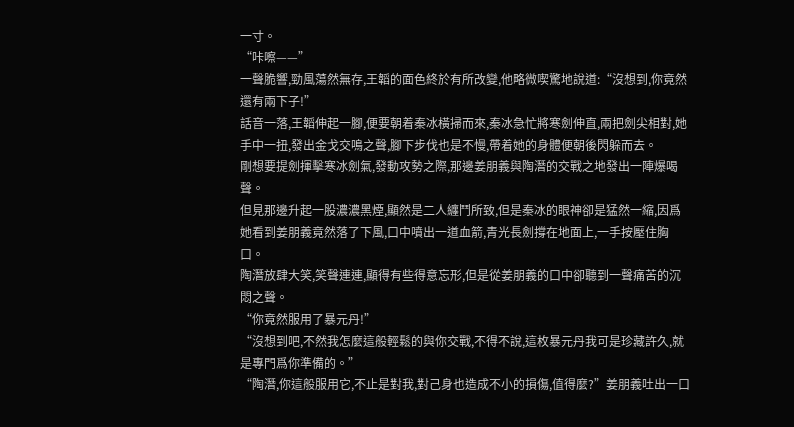一寸。
“咔嚓——”
一聲脆響,勁風蕩然無存,王韜的面色終於有所改變,他略微喫驚地說道:“沒想到,你竟然還有兩下子!”
話音一落,王韜伸起一腳,便要朝着秦冰橫掃而來,秦冰急忙將寒劍伸直,兩把劍尖相對,她手中一扭,發出金戈交鳴之聲,腳下步伐也是不慢,帶着她的身體便朝後閃躲而去。
剛想要提劍揮擊寒冰劍氣,發動攻勢之際,那邊姜朋義與陶潛的交戰之地發出一陣爆喝聲。
但見那邊升起一股濃濃黑煙,顯然是二人纏鬥所致,但是秦冰的眼神卻是猛然一縮,因爲她看到姜朋義竟然落了下風,口中噴出一道血箭,青光長劍撐在地面上,一手按壓住胸口。
陶潛放肆大笑,笑聲連連,顯得有些得意忘形,但是從姜朋義的口中卻聽到一聲痛苦的沉悶之聲。
“你竟然服用了暴元丹!”
“沒想到吧,不然我怎麼這般輕鬆的與你交戰,不得不說,這枚暴元丹我可是珍藏許久,就是專門爲你準備的。”
“陶潛,你這般服用它,不止是對我,對己身也造成不小的損傷,值得麼?”姜朋義吐出一口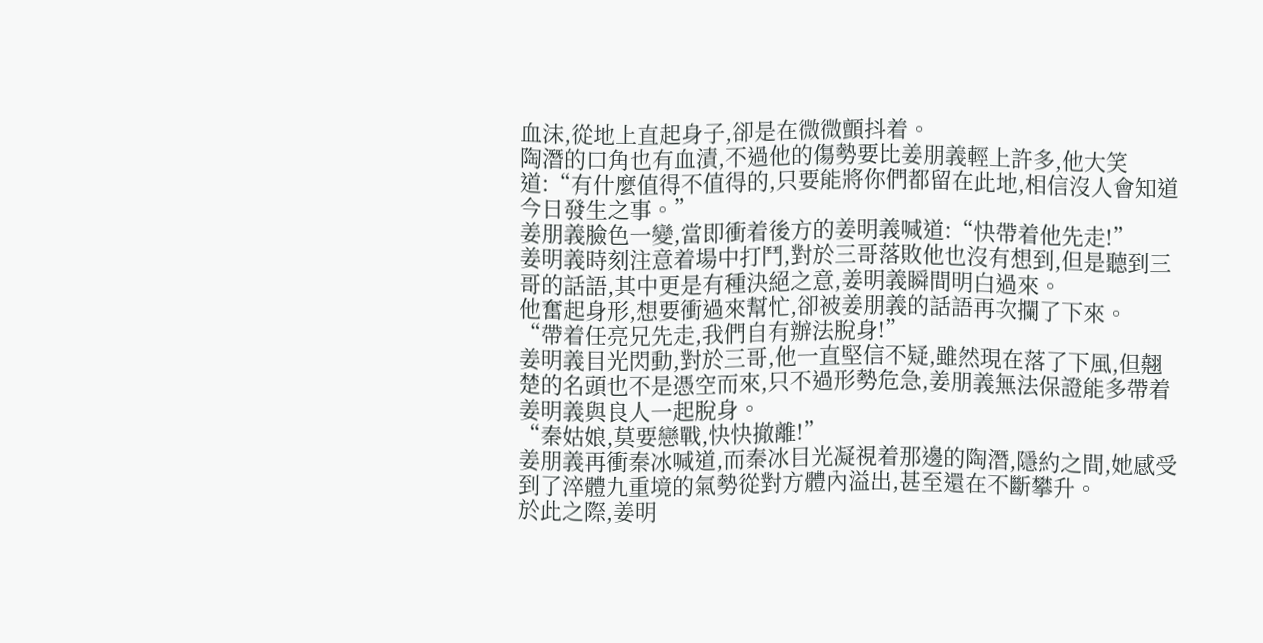血沫,從地上直起身子,卻是在微微顫抖着。
陶潛的口角也有血漬,不過他的傷勢要比姜朋義輕上許多,他大笑道:“有什麼值得不值得的,只要能將你們都留在此地,相信沒人會知道今日發生之事。”
姜朋義臉色一變,當即衝着後方的姜明義喊道:“快帶着他先走!”
姜明義時刻注意着場中打鬥,對於三哥落敗他也沒有想到,但是聽到三哥的話語,其中更是有種決絕之意,姜明義瞬間明白過來。
他奮起身形,想要衝過來幫忙,卻被姜朋義的話語再次攔了下來。
“帶着任亮兄先走,我們自有辦法脫身!”
姜明義目光閃動,對於三哥,他一直堅信不疑,雖然現在落了下風,但翹楚的名頭也不是憑空而來,只不過形勢危急,姜朋義無法保證能多帶着姜明義與良人一起脫身。
“秦姑娘,莫要戀戰,快快撤離!”
姜朋義再衝秦冰喊道,而秦冰目光凝視着那邊的陶潛,隱約之間,她感受到了淬體九重境的氣勢從對方體內溢出,甚至還在不斷攀升。
於此之際,姜明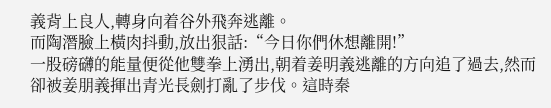義背上良人,轉身向着谷外飛奔逃離。
而陶潛臉上橫肉抖動,放出狠話:“今日你們休想離開!”
一股磅礴的能量便從他雙拳上湧出,朝着姜明義逃離的方向追了過去,然而卻被姜朋義揮出青光長劍打亂了步伐。這時秦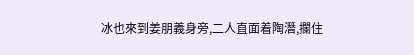冰也來到姜朋義身旁,二人直面着陶潛,攔住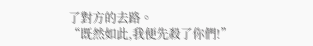了對方的去路。
“既然如此,我便先殺了你們!”